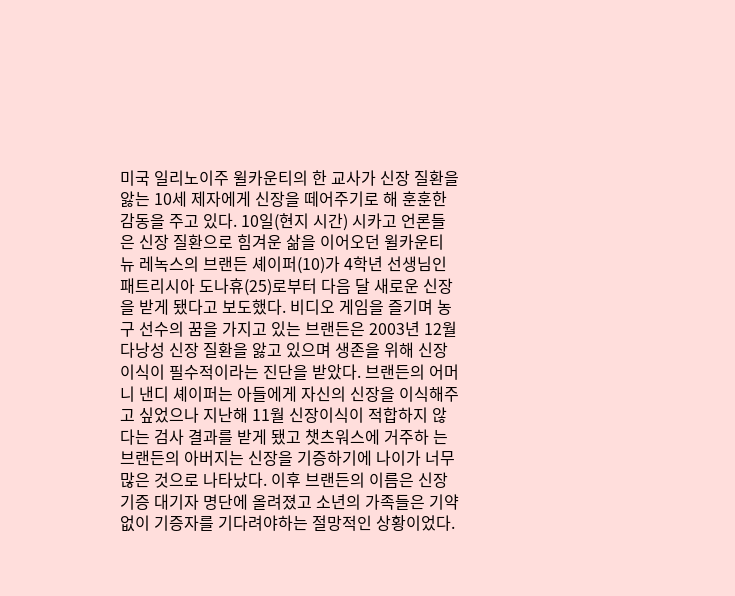미국 일리노이주 윌카운티의 한 교사가 신장 질환을 앓는 10세 제자에게 신장을 떼어주기로 해 훈훈한 감동을 주고 있다. 10일(현지 시간) 시카고 언론들은 신장 질환으로 힘겨운 삶을 이어오던 윌카운티 뉴 레녹스의 브랜든 셰이퍼(10)가 4학년 선생님인 패트리시아 도나휴(25)로부터 다음 달 새로운 신장을 받게 됐다고 보도했다. 비디오 게임을 즐기며 농구 선수의 꿈을 가지고 있는 브랜든은 2003년 12월 다낭성 신장 질환을 앓고 있으며 생존을 위해 신장이식이 필수적이라는 진단을 받았다. 브랜든의 어머니 낸디 셰이퍼는 아들에게 자신의 신장을 이식해주고 싶었으나 지난해 11월 신장이식이 적합하지 않다는 검사 결과를 받게 됐고 챗츠워스에 거주하 는 브랜든의 아버지는 신장을 기증하기에 나이가 너무 많은 것으로 나타났다. 이후 브랜든의 이름은 신장 기증 대기자 명단에 올려졌고 소년의 가족들은 기약 없이 기증자를 기다려야하는 절망적인 상황이었다.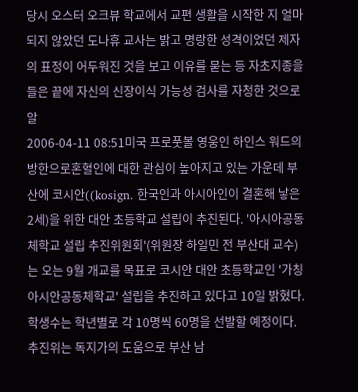당시 오스터 오크뷰 학교에서 교편 생활을 시작한 지 얼마 되지 않았던 도나휴 교사는 밝고 명랑한 성격이었던 제자의 표정이 어두워진 것을 보고 이유를 묻는 등 자초지종을 들은 끝에 자신의 신장이식 가능성 검사를 자청한 것으로 알
2006-04-11 08:51미국 프로풋볼 영웅인 하인스 워드의 방한으로혼혈인에 대한 관심이 높아지고 있는 가운데 부산에 코시안((kosign. 한국인과 아시아인이 결혼해 낳은 2세)을 위한 대안 초등학교 설립이 추진된다. '아시아공동체학교 설립 추진위원회'(위원장 하일민 전 부산대 교수)는 오는 9월 개교를 목표로 코시안 대안 초등학교인 '가칭 아시안공동체학교' 설립을 추진하고 있다고 10일 밝혔다. 학생수는 학년별로 각 10명씩 60명을 선발할 예정이다. 추진위는 독지가의 도움으로 부산 남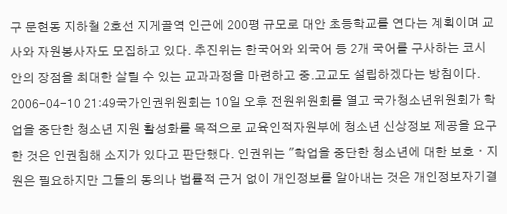구 문현동 지하철 2호선 지게골역 인근에 200평 규모로 대안 초등학교를 연다는 계획이며 교사와 자원봉사자도 모집하고 있다. 추진위는 한국어와 외국어 등 2개 국어를 구사하는 코시안의 장점을 최대한 살릴 수 있는 교과과정을 마련하고 중.고교도 설립하겠다는 방침이다.
2006-04-10 21:49국가인권위원회는 10일 오후 전원위원회를 열고 국가청소년위원회가 학업을 중단한 청소년 지원 활성화를 목적으로 교육인적자원부에 청소년 신상정보 제공을 요구한 것은 인권침해 소지가 있다고 판단했다. 인권위는 "학업을 중단한 청소년에 대한 보호ㆍ지원은 필요하지만 그들의 동의나 법률적 근거 없이 개인정보를 알아내는 것은 개인정보자기결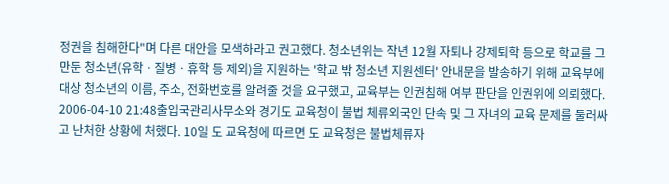정권을 침해한다"며 다른 대안을 모색하라고 권고했다. 청소년위는 작년 12월 자퇴나 강제퇴학 등으로 학교를 그만둔 청소년(유학ㆍ질병ㆍ휴학 등 제외)을 지원하는 '학교 밖 청소년 지원센터' 안내문을 발송하기 위해 교육부에 대상 청소년의 이름, 주소, 전화번호를 알려줄 것을 요구했고, 교육부는 인권침해 여부 판단을 인권위에 의뢰했다.
2006-04-10 21:48출입국관리사무소와 경기도 교육청이 불법 체류외국인 단속 및 그 자녀의 교육 문제를 둘러싸고 난처한 상황에 처했다. 10일 도 교육청에 따르면 도 교육청은 불법체류자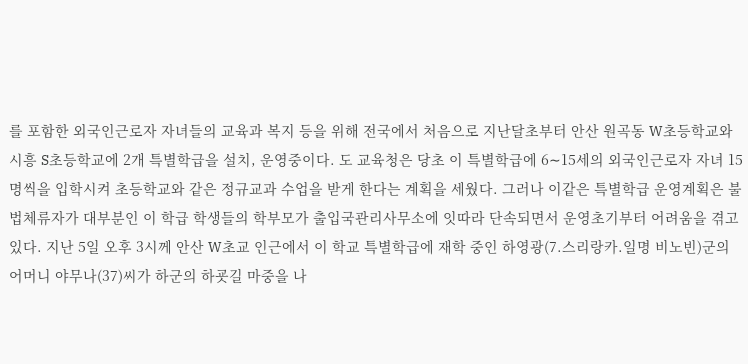를 포함한 외국인근로자 자녀들의 교육과 복지 등을 위해 전국에서 처음으로 지난달초부터 안산 원곡동 W초등학교와 시흥 S초등학교에 2개 특별학급을 설치, 운영중이다. 도 교육청은 당초 이 특별학급에 6∼15세의 외국인근로자 자녀 15명씩을 입학시켜 초등학교와 같은 정규교과 수업을 받게 한다는 계획을 세웠다. 그러나 이같은 특별학급 운영계획은 불법체류자가 대부분인 이 학급 학생들의 학부모가 출입국관리사무소에 잇따라 단속되면서 운영초기부터 어려움을 겪고 있다. 지난 5일 오후 3시께 안산 W초교 인근에서 이 학교 특별학급에 재학 중인 하영광(7.스리랑카.일명 비노빈)군의 어머니 야무나(37)씨가 하군의 하굣길 마중을 나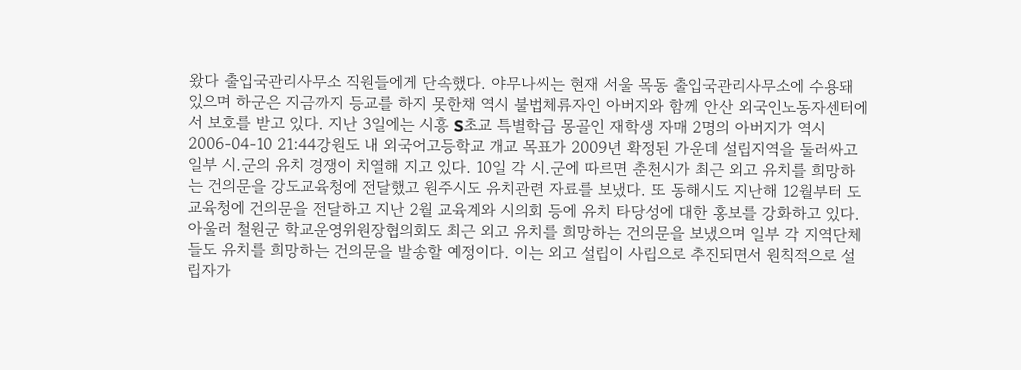왔다 출입국관리사무소 직원들에게 단속했다. 야무나씨는 현재 서울 목동 출입국관리사무소에 수용돼 있으며 하군은 지금까지 등교를 하지 못한채 역시 불법체류자인 아버지와 함께 안산 외국인노동자센터에서 보호를 받고 있다. 지난 3일에는 시흥 S초교 특별학급 몽골인 재학생 자매 2명의 아버지가 역시
2006-04-10 21:44강원도 내 외국어고등학교 개교 목표가 2009년 확정된 가운데 설립지역을 둘러싸고 일부 시.군의 유치 경쟁이 치열해 지고 있다. 10일 각 시.군에 따르면 춘천시가 최근 외고 유치를 희망하는 건의문을 강도교육청에 전달했고 원주시도 유치관련 자료를 보냈다. 또 동해시도 지난해 12월부터 도교육청에 건의문을 전달하고 지난 2월 교육계와 시의회 등에 유치 타당성에 대한 홍보를 강화하고 있다. 아울러 철원군 학교운영위원장협의회도 최근 외고 유치를 희망하는 건의문을 보냈으며 일부 각 지역단체들도 유치를 희망하는 건의문을 발송할 예정이다. 이는 외고 설립이 사립으로 추진되면서 원칙적으로 설립자가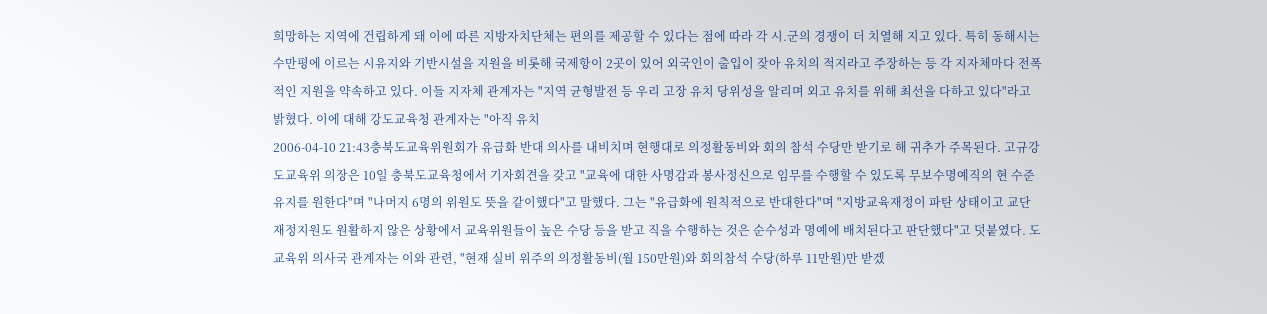희망하는 지역에 건립하게 돼 이에 따른 지방자치단체는 편의를 제공할 수 있다는 점에 따라 각 시.군의 경쟁이 더 치열해 지고 있다. 특히 동해시는 수만평에 이르는 시유지와 기반시설을 지원을 비롯해 국제항이 2곳이 있어 외국인이 출입이 잦아 유치의 적지라고 주장하는 등 각 지자체마다 전폭적인 지원을 약속하고 있다. 이들 지자체 관계자는 "지역 균형발전 등 우리 고장 유치 당위성을 알리며 외고 유치를 위해 최선을 다하고 있다"라고 밝혔다. 이에 대해 강도교육청 관계자는 "아직 유치
2006-04-10 21:43충북도교육위원회가 유급화 반대 의사를 내비치며 현행대로 의정활동비와 회의 참석 수당만 받기로 해 귀추가 주목된다. 고규강 도교육위 의장은 10일 충북도교육청에서 기자회견을 갖고 "교육에 대한 사명감과 봉사정신으로 임무를 수행할 수 있도록 무보수명예직의 현 수준 유지를 원한다"며 "나머지 6명의 위원도 뜻을 같이했다"고 말했다. 그는 "유급화에 원칙적으로 반대한다"며 "지방교육재정이 파탄 상태이고 교단 재정지원도 원활하지 않은 상황에서 교육위원들이 높은 수당 등을 받고 직을 수행하는 것은 순수성과 명예에 배치된다고 판단했다"고 덧붙였다. 도교육위 의사국 관계자는 이와 관련, "현재 실비 위주의 의정활동비(월 150만원)와 회의참석 수당(하루 11만원)만 받겠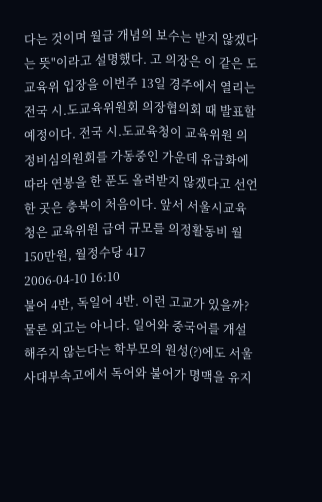다는 것이며 월급 개념의 보수는 받지 않겠다는 뜻"이라고 설명했다. 고 의장은 이 같은 도교육위 입장을 이번주 13일 경주에서 열리는 전국 시.도교육위원회 의장협의회 때 발표할 예정이다. 전국 시.도교육청이 교육위원 의정비심의원회를 가동중인 가운데 유급화에 따라 연봉을 한 푼도 올려받지 않겠다고 선언한 곳은 충북이 처음이다. 앞서 서울시교육청은 교육위원 급여 규모를 의정활동비 월 150만원, 월정수당 417
2006-04-10 16:10
불어 4반, 독일어 4반. 이런 고교가 있을까? 물론 외고는 아니다. 일어와 중국어를 개설해주지 않는다는 학부모의 원성(?)에도 서울사대부속고에서 독어와 불어가 명맥을 유지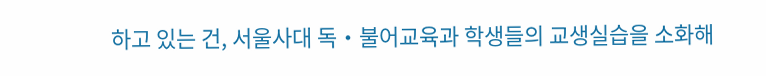하고 있는 건, 서울사대 독・불어교육과 학생들의 교생실습을 소화해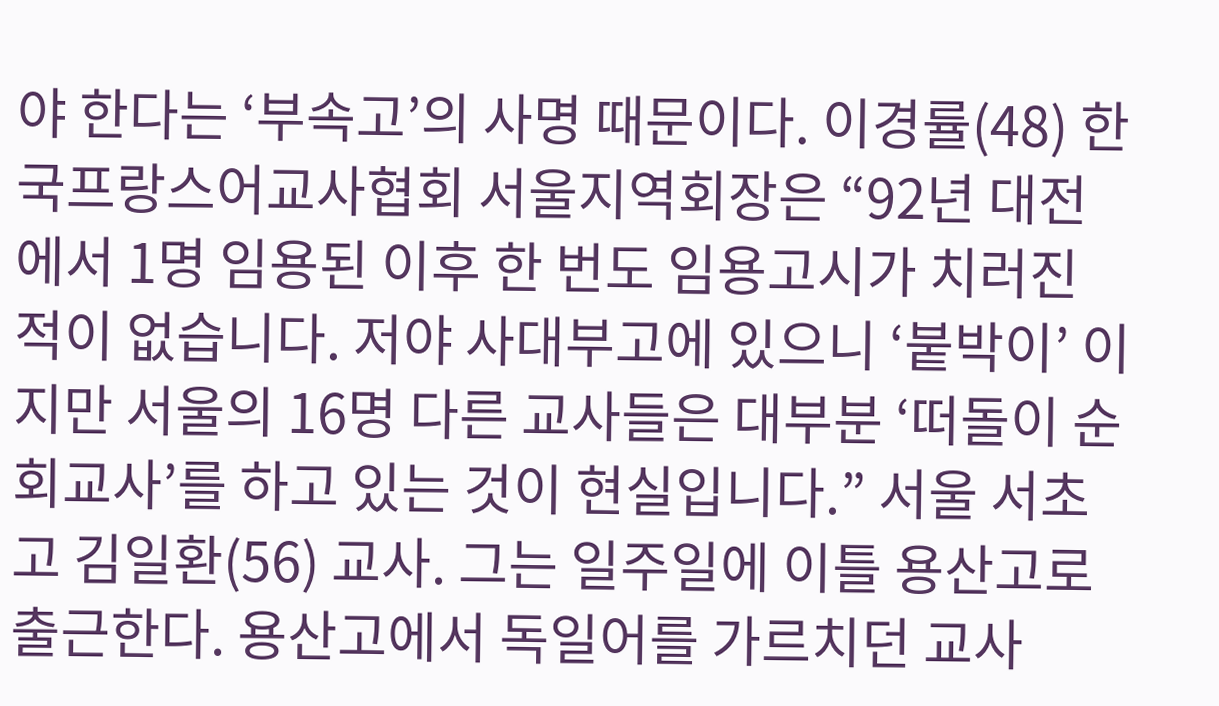야 한다는 ‘부속고’의 사명 때문이다. 이경률(48) 한국프랑스어교사협회 서울지역회장은 “92년 대전에서 1명 임용된 이후 한 번도 임용고시가 치러진 적이 없습니다. 저야 사대부고에 있으니 ‘붙박이’ 이지만 서울의 16명 다른 교사들은 대부분 ‘떠돌이 순회교사’를 하고 있는 것이 현실입니다.” 서울 서초고 김일환(56) 교사. 그는 일주일에 이틀 용산고로 출근한다. 용산고에서 독일어를 가르치던 교사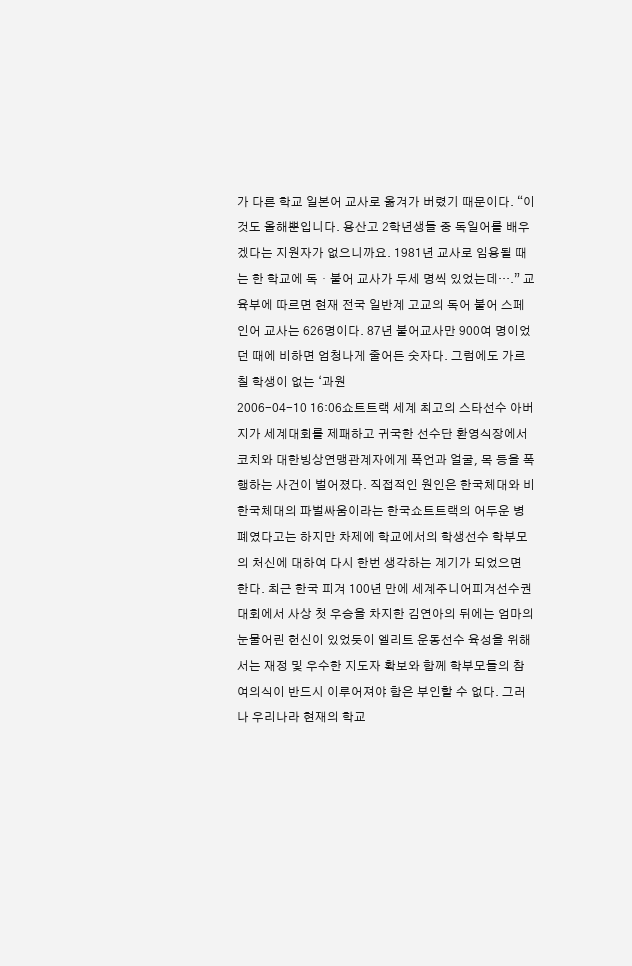가 다른 학교 일본어 교사로 옮겨가 버렸기 때문이다. “이것도 올해뿐입니다. 용산고 2학년생들 중 독일어를 배우겠다는 지원자가 없으니까요. 1981년 교사로 임용될 때는 한 학교에 독・불어 교사가 두세 명씩 있었는데….” 교육부에 따르면 현재 전국 일반계 고교의 독어 불어 스페인어 교사는 626명이다. 87년 불어교사만 900여 명이었던 때에 비하면 엄청나게 줄어든 숫자다. 그럼에도 가르칠 학생이 없는 ‘과원
2006-04-10 16:06쇼트트랙 세계 최고의 스타선수 아버지가 세계대회를 제패하고 귀국한 선수단 환영식장에서 코치와 대한빙상연맹관계자에게 폭언과 얼굴, 목 등을 폭행하는 사건이 벌어졌다. 직접적인 원인은 한국체대와 비 한국체대의 파벌싸움이라는 한국쇼트트랙의 어두운 병폐였다고는 하지만 차제에 학교에서의 학생선수 학부모의 처신에 대하여 다시 한번 생각하는 계기가 되었으면 한다. 최근 한국 피겨 100년 만에 세계주니어피겨선수권대회에서 사상 첫 우승을 차지한 김연아의 뒤에는 엄마의 눈물어린 헌신이 있었듯이 엘리트 운동선수 육성을 위해서는 재정 및 우수한 지도자 확보와 함께 학부모들의 참여의식이 반드시 이루어져야 함은 부인할 수 없다. 그러나 우리나라 현재의 학교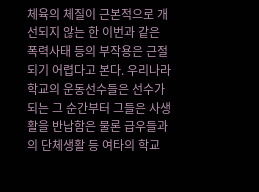체육의 체질이 근본적으로 개선되지 않는 한 이번과 같은 폭력사태 등의 부작용은 근절되기 어렵다고 본다. 우리나라 학교의 운동선수들은 선수가 되는 그 순간부터 그들은 사생활을 반납함은 물론 급우들과의 단체생활 등 여타의 학교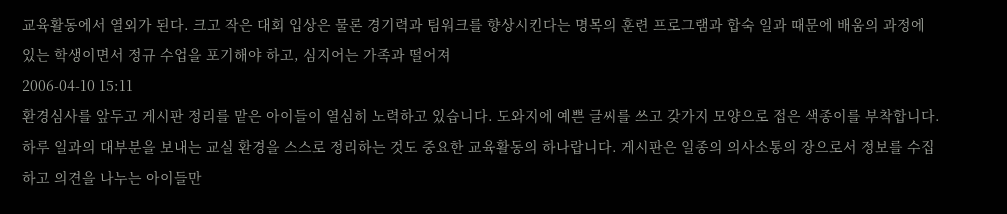교육활동에서 열외가 된다. 크고 작은 대회 입상은 물론 경기력과 팀워크를 향상시킨다는 명목의 훈련 프로그램과 합숙 일과 때문에 배움의 과정에 있는 학생이면서 정규 수업을 포기해야 하고, 심지어는 가족과 떨어져
2006-04-10 15:11
환경심사를 앞두고 게시판 정리를 맡은 아이들이 열심히 노력하고 있습니다. 도와지에 예쁜 글씨를 쓰고 갖가지 모양으로 접은 색종이를 부착합니다. 하루 일과의 대부분을 보내는 교실 환경을 스스로 정리하는 것도 중요한 교육활동의 하나랍니다. 게시판은 일종의 의사소통의 장으로서 정보를 수집하고 의견을 나누는 아이들만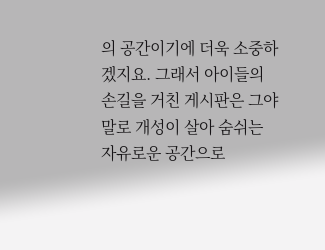의 공간이기에 더욱 소중하겠지요. 그래서 아이들의 손길을 거친 게시판은 그야말로 개성이 살아 숨쉬는 자유로운 공간으로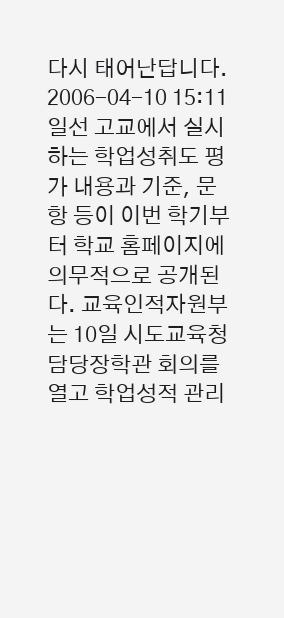다시 태어난답니다.
2006-04-10 15:11일선 고교에서 실시하는 학업성취도 평가 내용과 기준, 문항 등이 이번 학기부터 학교 홈페이지에 의무적으로 공개된다. 교육인적자원부는 10일 시도교육청 담당장학관 회의를 열고 학업성적 관리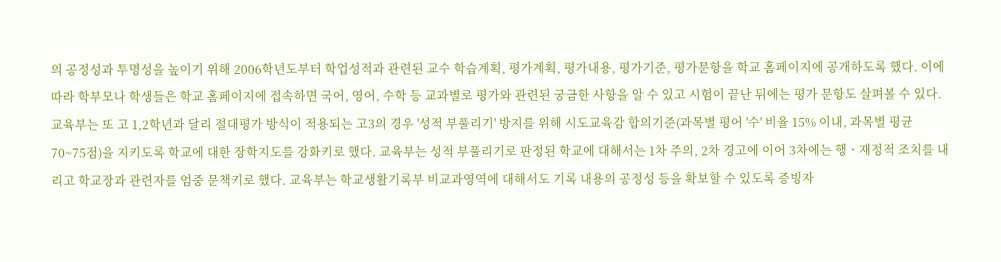의 공정성과 투명성을 높이기 위해 2006학년도부터 학업성적과 관련된 교수 학습계획, 평가계획, 평가내용, 평가기준, 평가문항을 학교 홈페이지에 공개하도록 했다. 이에 따라 학부모나 학생들은 학교 홈페이지에 접속하면 국어, 영어, 수학 등 교과별로 평가와 관련된 궁금한 사항을 알 수 있고 시험이 끝난 뒤에는 평가 문항도 살펴볼 수 있다. 교육부는 또 고 1,2학년과 달리 절대평가 방식이 적용되는 고3의 경우 '성적 부풀리기' 방지를 위해 시도교육감 합의기준(과목별 평어 '수' 비율 15% 이내, 과목별 평균 70~75점)을 지키도록 학교에 대한 장학지도를 강화키로 했다. 교육부는 성적 부풀리기로 판정된 학교에 대해서는 1차 주의, 2차 경고에 이어 3차에는 행ㆍ재정적 조치를 내리고 학교장과 관련자를 엄중 문책키로 했다. 교육부는 학교생활기록부 비교과영역에 대해서도 기록 내용의 공정성 등을 확보할 수 있도록 증빙자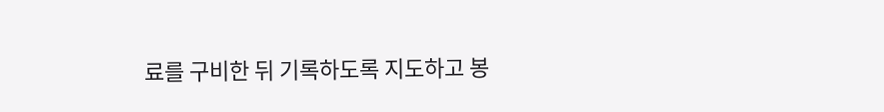료를 구비한 뒤 기록하도록 지도하고 봉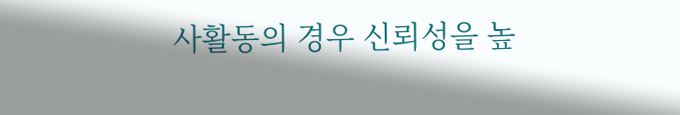사활동의 경우 신뢰성을 높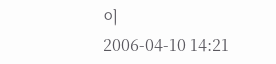이
2006-04-10 14:21